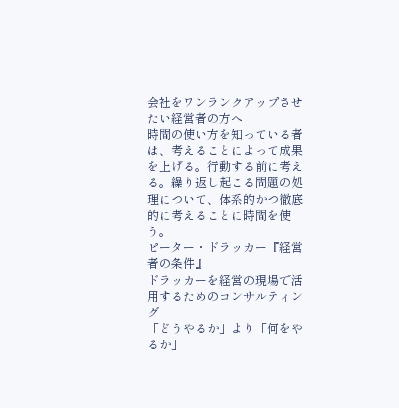会社をワンランクアップさせたい経営者の方へ
時間の使い方を知っている者は、考えることによって成果を上げる。行動する前に考える。繰り返し起こる問題の処理について、体系的かつ徹底的に考えることに時間を使う。
ピーター・ドラッカー『経営者の条件』
ドラッカーを経営の現場で活用するためのコンサルティング
「どうやるか」より「何をやるか」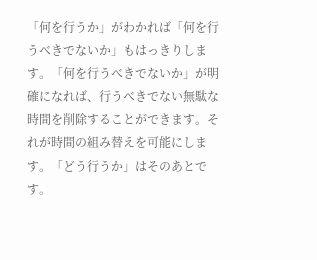「何を行うか」がわかれば「何を行うべきでないか」もはっきりします。「何を行うべきでないか」が明確になれば、行うべきでない無駄な時間を削除することができます。それが時間の組み替えを可能にします。「どう行うか」はそのあとです。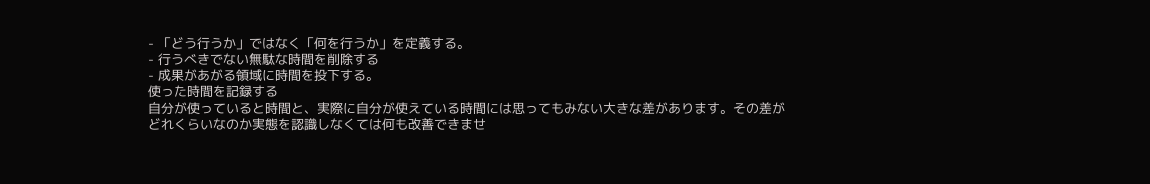- 「どう行うか」ではなく「何を行うか」を定義する。
- 行うべきでない無駄な時間を削除する
- 成果があがる領域に時間を投下する。
使った時間を記録する
自分が使っていると時間と、実際に自分が使えている時間には思ってもみない大きな差があります。その差がどれくらいなのか実態を認識しなくては何も改善できませ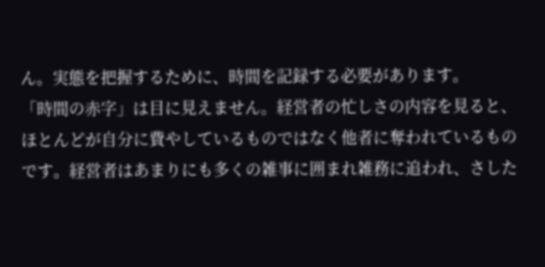ん。実態を把握するために、時間を記録する必要があります。
「時間の赤字」は目に見えません。経営者の忙しさの内容を見ると、ほとんどが自分に費やしているものではなく他者に奪われているものです。経営者はあまりにも多くの雑事に囲まれ雑務に追われ、さした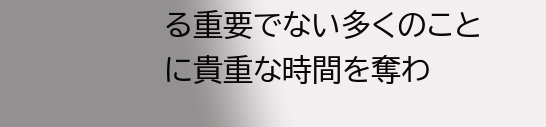る重要でない多くのことに貴重な時間を奪わ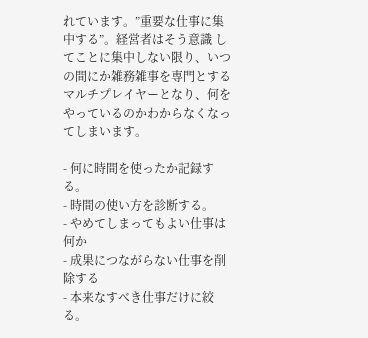れています。”重要な仕事に集中する”。経営者はそう意識 してことに集中しない限り、いつの間にか雑務雑事を専門とするマルチプレイヤーとなり、何をやっているのかわからなくなってしまいます。

- 何に時間を使ったか記録する。
- 時間の使い方を診断する。
- やめてしまってもよい仕事は何か
- 成果につながらない仕事を削除する
- 本来なすべき仕事だけに絞る。